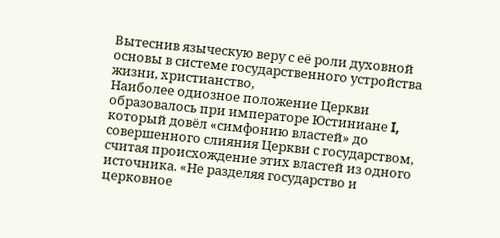Вытеснив языческую веру с её роли духовной основы в системе государственного устройства жизни, христианство,
Наиболее одиозное положение Церкви образовалось при императоре Юстиниане I, который довёл «симфонию властей» до совершенного слияния Церкви с государством, считая происхождение этих властей из одного источника. «Не разделяя государство и церковное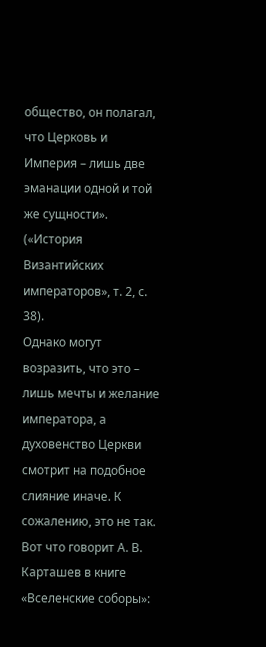общество, он полагал, что Церковь и Империя – лишь две эманации одной и той же сущности». («История Византийских императоров», т. 2, с. 38).
Однако могут возразить, что это – лишь мечты и желание императора, а духовенство Церкви смотрит на подобное слияние иначе. К сожалению, это не так. Вот что говорит А. В. Карташев в книге «Вселенские соборы»: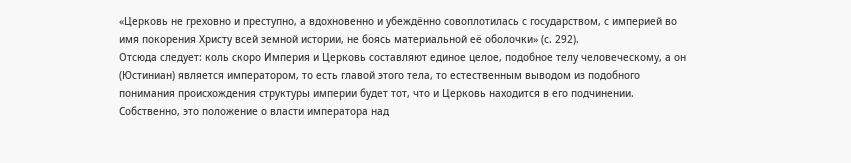«Церковь не греховно и преступно, а вдохновенно и убеждённо совоплотилась с государством, с империей во имя покорения Христу всей земной истории, не боясь материальной её оболочки» (с. 292).
Отсюда следует: коль скоро Империя и Церковь составляют единое целое, подобное телу человеческому, а он (Юстиниан) является императором, то есть главой этого тела, то естественным выводом из подобного понимания происхождения структуры империи будет тот, что и Церковь находится в его подчинении.
Собственно, это положение о власти императора над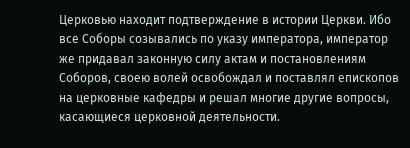Церковью находит подтверждение в истории Церкви. Ибо все Соборы созывались по указу императора, император же придавал законную силу актам и постановлениям Соборов, своею волей освобождал и поставлял епископов на церковные кафедры и решал многие другие вопросы, касающиеся церковной деятельности.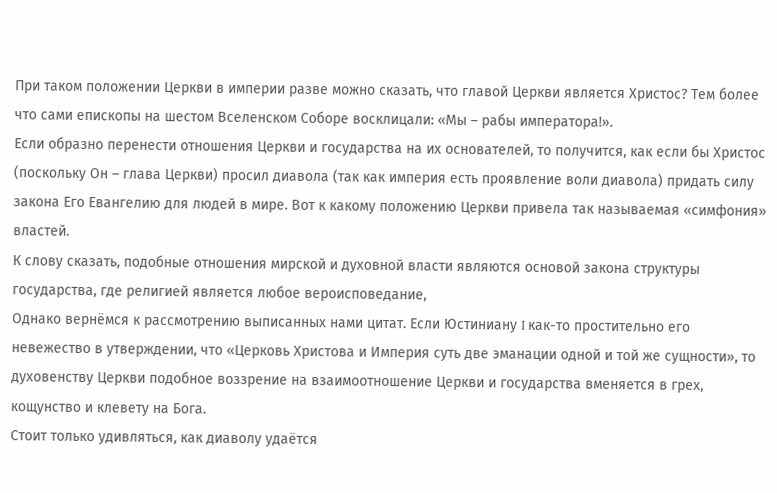При таком положении Церкви в империи разве можно сказать, что главой Церкви является Христос? Тем более что сами епископы на шестом Вселенском Соборе восклицали: «Мы – рабы императора!».
Если образно перенести отношения Церкви и государства на их основателей, то получится, как если бы Христос (поскольку Он – глава Церкви) просил диавола (так как империя есть проявление воли диавола) придать силу закона Его Евангелию для людей в мире. Вот к какому положению Церкви привела так называемая «симфония» властей.
К слову сказать, подобные отношения мирской и духовной власти являются основой закона структуры государства, где религией является любое вероисповедание,
Однако вернёмся к рассмотрению выписанных нами цитат. Если Юстиниану I как-то простительно его невежество в утверждении, что «Церковь Христова и Империя суть две эманации одной и той же сущности», то духовенству Церкви подобное воззрение на взаимоотношение Церкви и государства вменяется в грех, кощунство и клевету на Бога.
Стоит только удивляться, как диаволу удаётся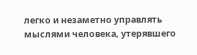легко и незаметно управлять мыслями человека, утерявшего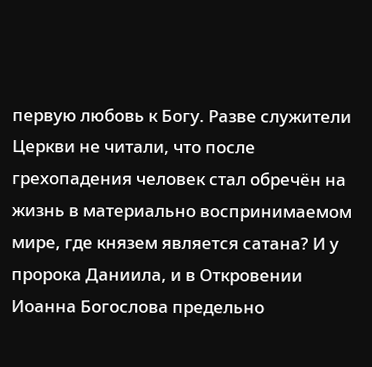первую любовь к Богу. Разве служители Церкви не читали, что после грехопадения человек стал обречён на жизнь в материально воспринимаемом мире, где князем является сатана? И у пророка Даниила, и в Откровении Иоанна Богослова предельно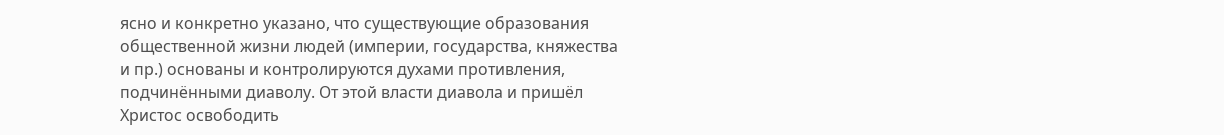ясно и конкретно указано, что существующие образования общественной жизни людей (империи, государства, княжества и пр.) основаны и контролируются духами противления, подчинёнными диаволу. От этой власти диавола и пришёл Христос освободить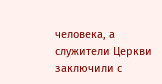человека, а служители Церкви заключили с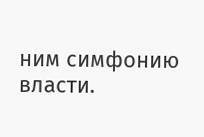ним симфонию власти.